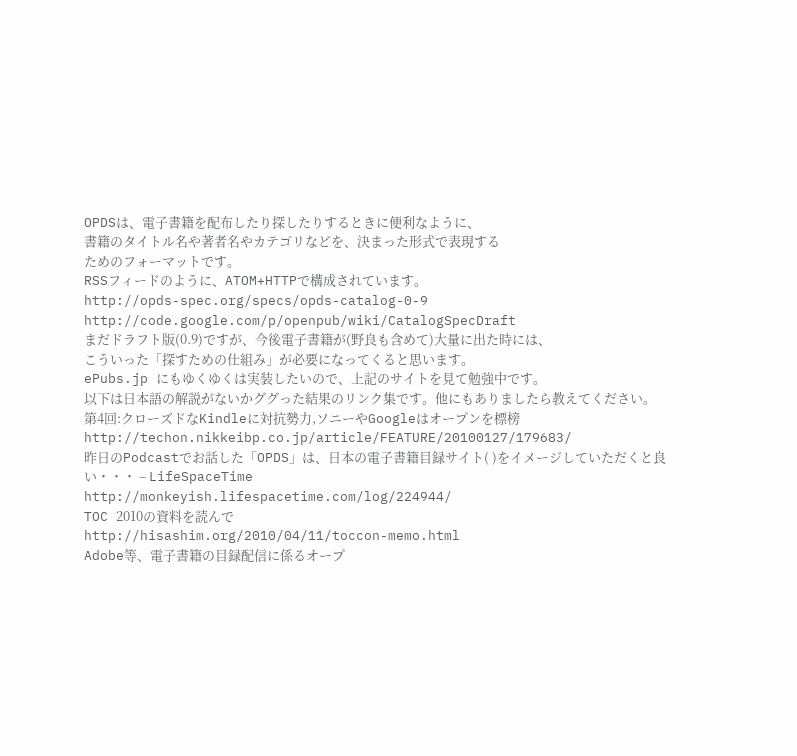OPDSは、電子書籍を配布したり探したりするときに便利なように、
書籍のタイトル名や著者名やカテゴリなどを、決まった形式で表現する
ためのフォーマットです。
RSSフィードのように、ATOM+HTTPで構成されています。
http://opds-spec.org/specs/opds-catalog-0-9
http://code.google.com/p/openpub/wiki/CatalogSpecDraft
まだドラフト版(0.9)ですが、今後電子書籍が(野良も含めて)大量に出た時には、
こういった「探すための仕組み」が必要になってくると思います。
ePubs.jp にもゆくゆくは実装したいので、上記のサイトを見て勉強中です。
以下は日本語の解説がないかググった結果のリンク集です。他にもありましたら教えてください。
第4回:クローズドなKindleに対抗勢力,ソニーやGoogleはオープンを標榜
http://techon.nikkeibp.co.jp/article/FEATURE/20100127/179683/
昨日のPodcastでお話した「OPDS」は、日本の電子書籍目録サイト( )をイメージしていただくと良い・・・ – LifeSpaceTime
http://monkeyish.lifespacetime.com/log/224944/
TOC 2010の資料を読んで
http://hisashim.org/2010/04/11/toccon-memo.html
Adobe等、電子書籍の目録配信に係るオープ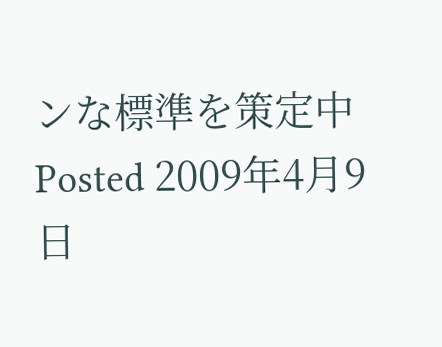ンな標準を策定中
Posted 2009年4月9日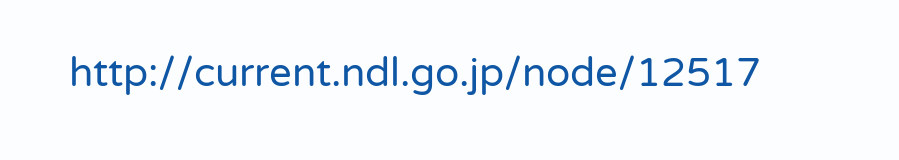http://current.ndl.go.jp/node/12517